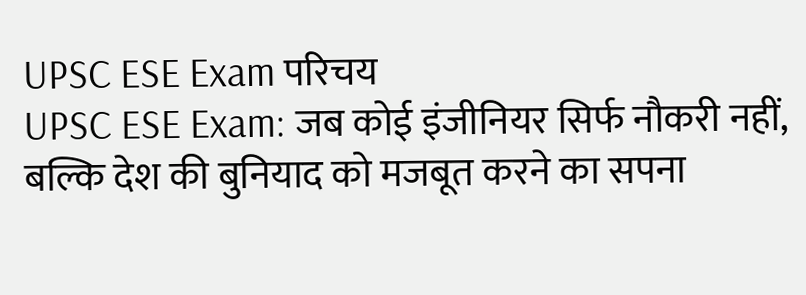UPSC ESE Exam परिचय
UPSC ESE Exam: जब कोई इंजीनियर सिर्फ नौकरी नहीं, बल्कि देश की बुनियाद को मजबूत करने का सपना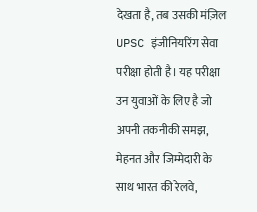देखता है, तब उसकी मंज़िल UPSC इंजीनियरिंग सेवा परीक्षा होती है। यह परीक्षा उन युवाओं के लिए है जो अपनी तकनीकी समझ, मेहनत और जिम्मेदारी के साथ भारत की रेलवे,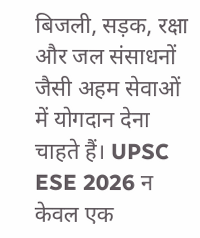बिजली, सड़क, रक्षा और जल संसाधनों जैसी अहम सेवाओं में योगदान देना चाहते हैं। UPSC ESE 2026 न केवल एक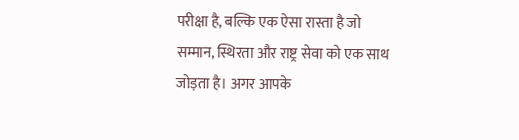परीक्षा है, बल्कि एक ऐसा रास्ता है जो सम्मान, स्थिरता और राष्ट्र सेवा को एक साथ जोड़ता है। अगर आपके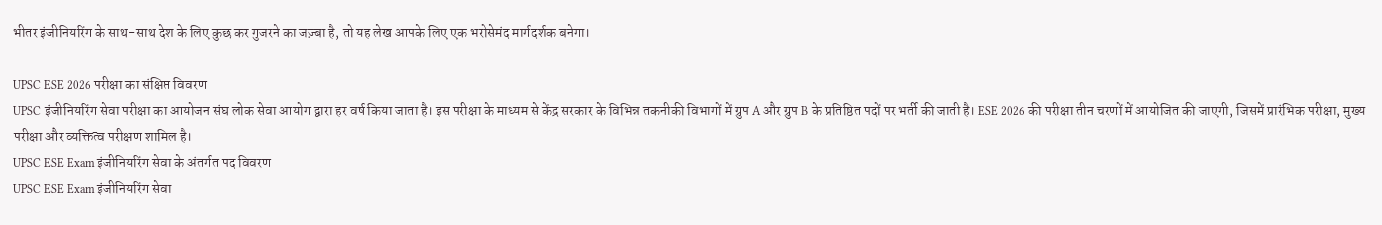भीतर इंजीनियरिंग के साथ-साथ देश के लिए कुछ कर गुजरने का जज़्बा है, तो यह लेख आपके लिए एक भरोसेमंद मार्गदर्शक बनेगा।

UPSC ESE 2026 परीक्षा का संक्षिप्त विवरण
UPSC इंजीनियरिंग सेवा परीक्षा का आयोजन संघ लोक सेवा आयोग द्वारा हर वर्ष किया जाता है। इस परीक्षा के माध्यम से केंद्र सरकार के विभिन्न तकनीकी विभागों में ग्रुप A और ग्रुप B के प्रतिष्ठित पदों पर भर्ती की जाती है। ESE 2026 की परीक्षा तीन चरणों में आयोजित की जाएगी, जिसमें प्रारंभिक परीक्षा, मुख्य परीक्षा और व्यक्तित्व परीक्षण शामिल है।
UPSC ESE Exam इंजीनियरिंग सेवा के अंतर्गत पद विवरण
UPSC ESE Exam इंजीनियरिंग सेवा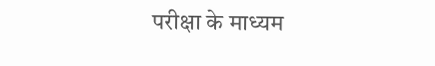परीक्षा के माध्यम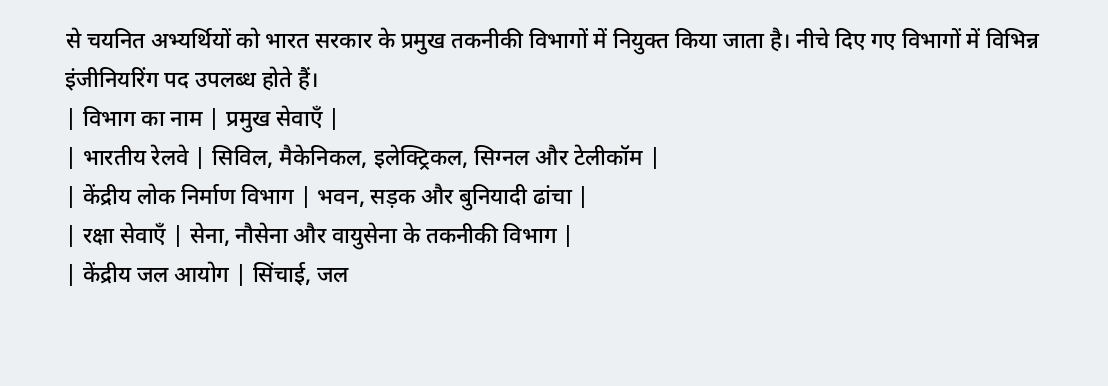से चयनित अभ्यर्थियों को भारत सरकार के प्रमुख तकनीकी विभागों में नियुक्त किया जाता है। नीचे दिए गए विभागों में विभिन्न इंजीनियरिंग पद उपलब्ध होते हैं।
| विभाग का नाम | प्रमुख सेवाएँ |
| भारतीय रेलवे | सिविल, मैकेनिकल, इलेक्ट्रिकल, सिग्नल और टेलीकॉम |
| केंद्रीय लोक निर्माण विभाग | भवन, सड़क और बुनियादी ढांचा |
| रक्षा सेवाएँ | सेना, नौसेना और वायुसेना के तकनीकी विभाग |
| केंद्रीय जल आयोग | सिंचाई, जल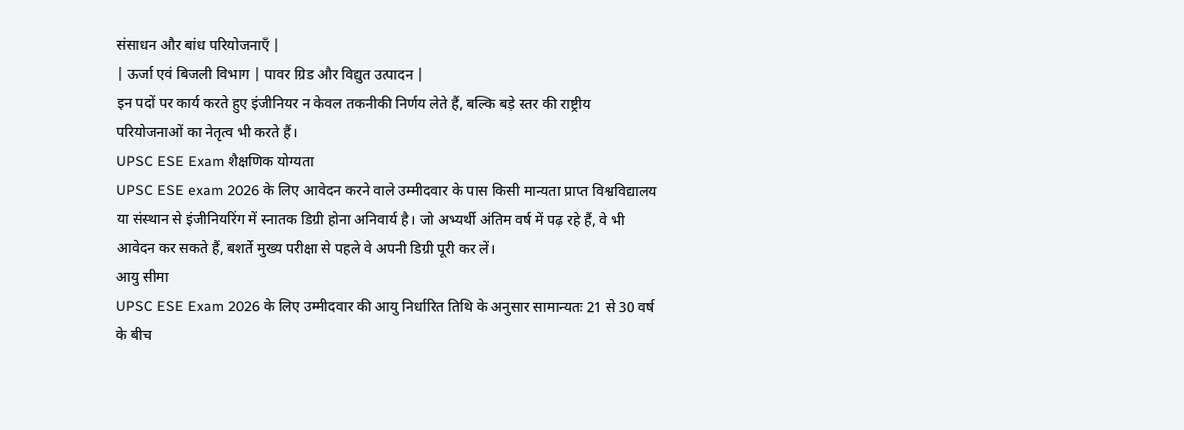संसाधन और बांध परियोजनाएँ |
| ऊर्जा एवं बिजली विभाग | पावर ग्रिड और विद्युत उत्पादन |
इन पदों पर कार्य करते हुए इंजीनियर न केवल तकनीकी निर्णय लेते हैं, बल्कि बड़े स्तर की राष्ट्रीय परियोजनाओं का नेतृत्व भी करते हैं।
UPSC ESE Exam शैक्षणिक योग्यता
UPSC ESE exam 2026 के लिए आवेदन करने वाले उम्मीदवार के पास किसी मान्यता प्राप्त विश्वविद्यालय या संस्थान से इंजीनियरिंग में स्नातक डिग्री होना अनिवार्य है। जो अभ्यर्थी अंतिम वर्ष में पढ़ रहे हैं, वे भी आवेदन कर सकते हैं, बशर्ते मुख्य परीक्षा से पहले वे अपनी डिग्री पूरी कर लें।
आयु सीमा
UPSC ESE Exam 2026 के लिए उम्मीदवार की आयु निर्धारित तिथि के अनुसार सामान्यतः 21 से 30 वर्ष के बीच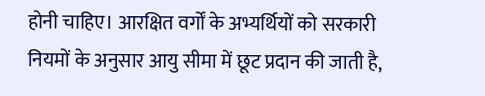होनी चाहिए। आरक्षित वर्गों के अभ्यर्थियों को सरकारी नियमों के अनुसार आयु सीमा में छूट प्रदान की जाती है,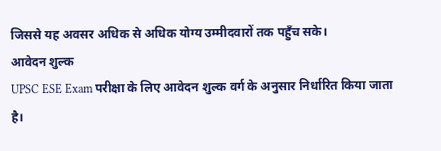जिससे यह अवसर अधिक से अधिक योग्य उम्मीदवारों तक पहुँच सके।
आवेदन शुल्क
UPSC ESE Exam परीक्षा के लिए आवेदन शुल्क वर्ग के अनुसार निर्धारित किया जाता है।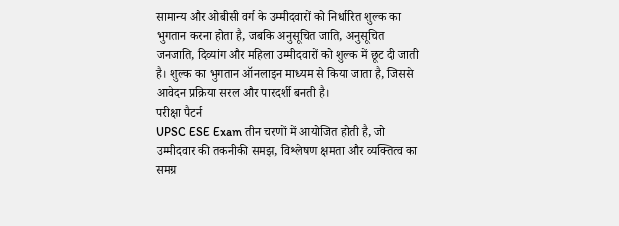सामान्य और ओबीसी वर्ग के उम्मीदवारों को निर्धारित शुल्क का भुगतान करना होता है, जबकि अनुसूचित जाति, अनुसूचित जनजाति, दिव्यांग और महिला उम्मीदवारों को शुल्क में छूट दी जाती है। शुल्क का भुगतान ऑनलाइन माध्यम से किया जाता है, जिससे आवेदन प्रक्रिया सरल और पारदर्शी बनती है।
परीक्षा पैटर्न
UPSC ESE Exam तीन चरणों में आयोजित होती है, जो उम्मीदवार की तकनीकी समझ, विश्लेषण क्षमता और व्यक्तित्व का समग्र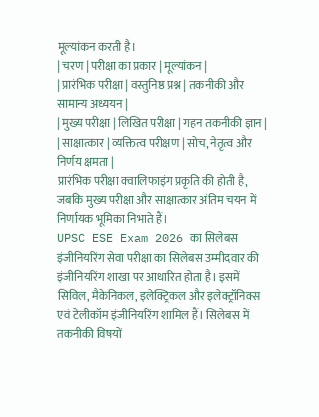मूल्यांकन करती है।
| चरण | परीक्षा का प्रकार | मूल्यांकन |
| प्रारंभिक परीक्षा | वस्तुनिष्ठ प्रश्न | तकनीकी और सामान्य अध्ययन |
| मुख्य परीक्षा | लिखित परीक्षा | गहन तकनीकी ज्ञान |
| साक्षात्कार | व्यक्तित्व परीक्षण | सोच, नेतृत्व और निर्णय क्षमता |
प्रारंभिक परीक्षा क्वालिफाइंग प्रकृति की होती है, जबकि मुख्य परीक्षा और साक्षात्कार अंतिम चयन में निर्णायक भूमिका निभाते हैं।
UPSC ESE Exam 2026 का सिलेबस
इंजीनियरिंग सेवा परीक्षा का सिलेबस उम्मीदवार की इंजीनियरिंग शाखा पर आधारित होता है। इसमें सिविल, मैकेनिकल, इलेक्ट्रिकल और इलेक्ट्रॉनिक्स एवं टेलीकॉम इंजीनियरिंग शामिल हैं। सिलेबस में तकनीकी विषयों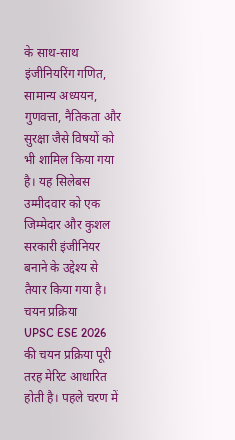के साथ-साथ इंजीनियरिंग गणित, सामान्य अध्ययन, गुणवत्ता, नैतिकता और सुरक्षा जैसे विषयों को भी शामिल किया गया है। यह सिलेबस उम्मीदवार को एक जिम्मेदार और कुशल सरकारी इंजीनियर बनाने के उद्देश्य से तैयार किया गया है।
चयन प्रक्रिया
UPSC ESE 2026 की चयन प्रक्रिया पूरी तरह मेरिट आधारित होती है। पहले चरण में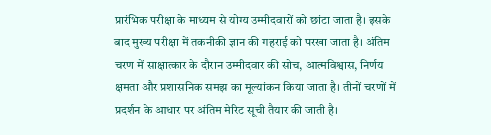प्रारंभिक परीक्षा के माध्यम से योग्य उम्मीदवारों को छांटा जाता है। इसके बाद मुख्य परीक्षा में तकनीकी ज्ञान की गहराई को परखा जाता है। अंतिम चरण में साक्षात्कार के दौरान उम्मीदवार की सोच, आत्मविश्वास, निर्णय क्षमता और प्रशासनिक समझ का मूल्यांकन किया जाता है। तीनों चरणों में प्रदर्शन के आधार पर अंतिम मेरिट सूची तैयार की जाती है।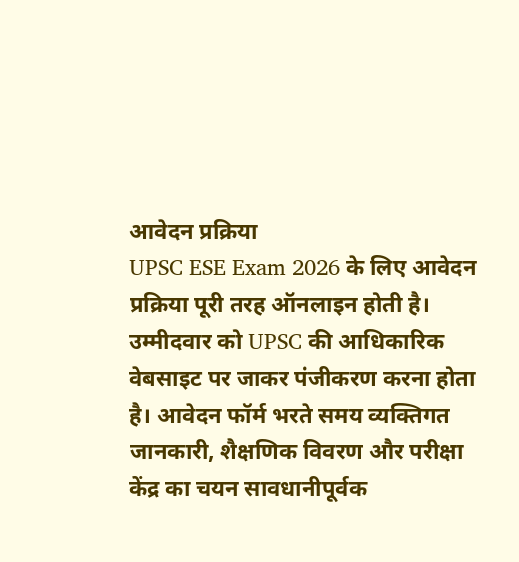आवेदन प्रक्रिया
UPSC ESE Exam 2026 के लिए आवेदन प्रक्रिया पूरी तरह ऑनलाइन होती है। उम्मीदवार को UPSC की आधिकारिक वेबसाइट पर जाकर पंजीकरण करना होता है। आवेदन फॉर्म भरते समय व्यक्तिगत जानकारी, शैक्षणिक विवरण और परीक्षा केंद्र का चयन सावधानीपूर्वक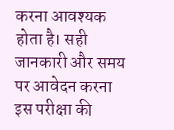करना आवश्यक होता है। सही जानकारी और समय पर आवेदन करना इस परीक्षा की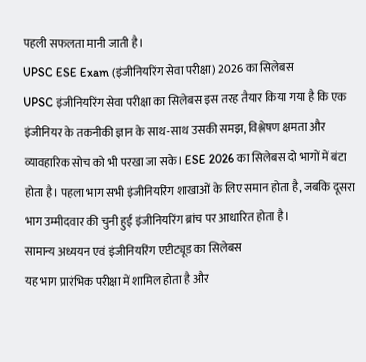पहली सफलता मानी जाती है।
UPSC ESE Exam (इंजीनियरिंग सेवा परीक्षा) 2026 का सिलेबस
UPSC इंजीनियरिंग सेवा परीक्षा का सिलेबस इस तरह तैयार किया गया है कि एक इंजीनियर के तकनीकी ज्ञान के साथ-साथ उसकी समझ, विश्लेषण क्षमता और व्यावहारिक सोच को भी परखा जा सके। ESE 2026 का सिलेबस दो भागों में बंटा होता है। पहला भाग सभी इंजीनियरिंग शाखाओं के लिए समान होता है, जबकि दूसरा भाग उम्मीदवार की चुनी हुई इंजीनियरिंग ब्रांच पर आधारित होता है।
सामान्य अध्ययन एवं इंजीनियरिंग एप्टीट्यूड का सिलेबस
यह भाग प्रारंभिक परीक्षा में शामिल होता है और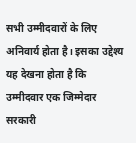सभी उम्मीदवारों के लिए अनिवार्य होता है। इसका उद्देश्य यह देखना होता है कि उम्मीदवार एक जिम्मेदार सरकारी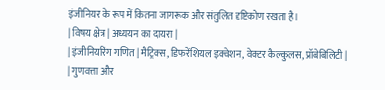इंजीनियर के रूप में कितना जागरूक और संतुलित दृष्टिकोण रखता है।
| विषय क्षेत्र | अध्ययन का दायरा |
| इंजीनियरिंग गणित | मैट्रिक्स, डिफरेंशियल इक्वेशन, वेक्टर कैल्कुलस, प्रॉबेबिलिटी |
| गुणवत्ता और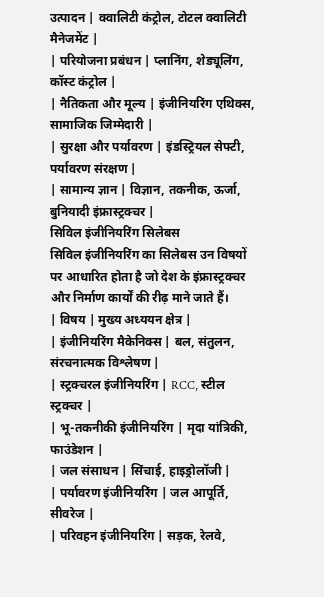उत्पादन | क्वालिटी कंट्रोल, टोटल क्वालिटी मैनेजमेंट |
| परियोजना प्रबंधन | प्लानिंग, शेड्यूलिंग, कॉस्ट कंट्रोल |
| नैतिकता और मूल्य | इंजीनियरिंग एथिक्स, सामाजिक जिम्मेदारी |
| सुरक्षा और पर्यावरण | इंडस्ट्रियल सेफ्टी, पर्यावरण संरक्षण |
| सामान्य ज्ञान | विज्ञान, तकनीक, ऊर्जा, बुनियादी इंफ्रास्ट्रक्चर |
सिविल इंजीनियरिंग सिलेबस
सिविल इंजीनियरिंग का सिलेबस उन विषयों पर आधारित होता है जो देश के इंफ्रास्ट्रक्चर और निर्माण कार्यों की रीढ़ माने जाते हैं।
| विषय | मुख्य अध्ययन क्षेत्र |
| इंजीनियरिंग मैकेनिक्स | बल, संतुलन, संरचनात्मक विश्लेषण |
| स्ट्रक्चरल इंजीनियरिंग | RCC, स्टील स्ट्रक्चर |
| भू-तकनीकी इंजीनियरिंग | मृदा यांत्रिकी, फाउंडेशन |
| जल संसाधन | सिंचाई, हाइड्रोलॉजी |
| पर्यावरण इंजीनियरिंग | जल आपूर्ति, सीवरेज |
| परिवहन इंजीनियरिंग | सड़क, रेलवे,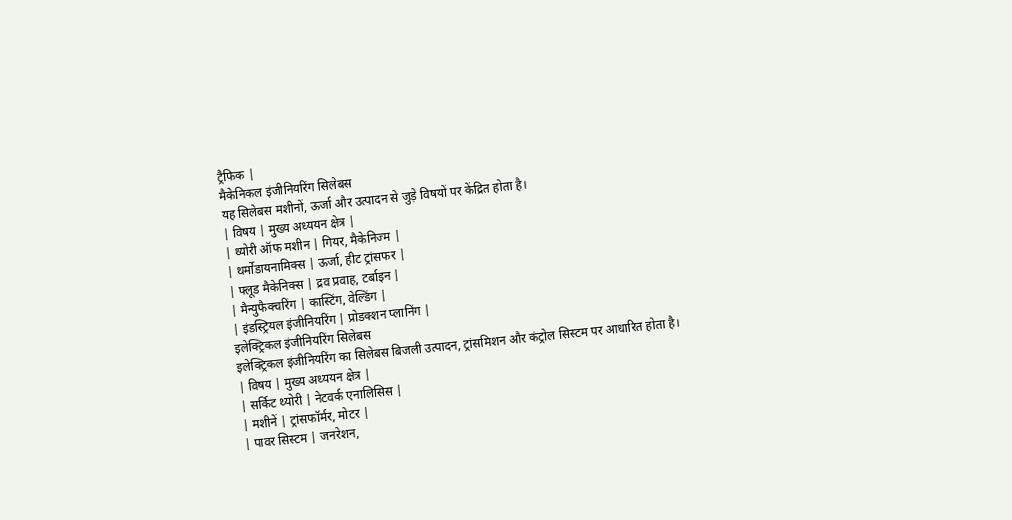ट्रैफिक |
मैकेनिकल इंजीनियरिंग सिलेबस
यह सिलेबस मशीनों, ऊर्जा और उत्पादन से जुड़े विषयों पर केंद्रित होता है।
| विषय | मुख्य अध्ययन क्षेत्र |
| थ्योरी ऑफ मशीन | गियर, मैकेनिज्म |
| थर्मोडायनामिक्स | ऊर्जा, हीट ट्रांसफर |
| फ्लूड मैकेनिक्स | द्रव प्रवाह, टर्बाइन |
| मैन्युफैक्चरिंग | कास्टिंग, वेल्डिंग |
| इंडस्ट्रियल इंजीनियरिंग | प्रोडक्शन प्लानिंग |
इलेक्ट्रिकल इंजीनियरिंग सिलेबस
इलेक्ट्रिकल इंजीनियरिंग का सिलेबस बिजली उत्पादन, ट्रांसमिशन और कंट्रोल सिस्टम पर आधारित होता है।
| विषय | मुख्य अध्ययन क्षेत्र |
| सर्किट थ्योरी | नेटवर्क एनालिसिस |
| मशीनें | ट्रांसफॉर्मर, मोटर |
| पावर सिस्टम | जनरेशन,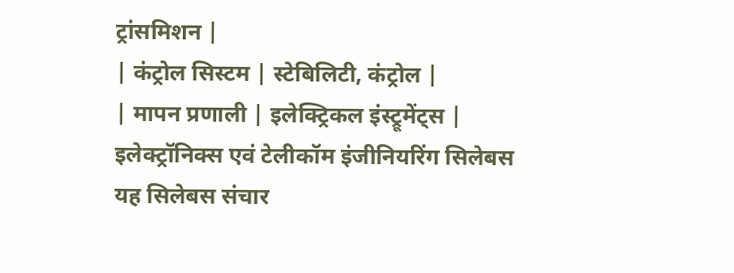ट्रांसमिशन |
| कंट्रोल सिस्टम | स्टेबिलिटी, कंट्रोल |
| मापन प्रणाली | इलेक्ट्रिकल इंस्ट्रूमेंट्स |
इलेक्ट्रॉनिक्स एवं टेलीकॉम इंजीनियरिंग सिलेबस
यह सिलेबस संचार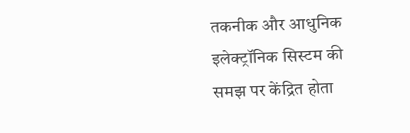तकनीक और आधुनिक इलेक्ट्रॉनिक सिस्टम की समझ पर केंद्रित होता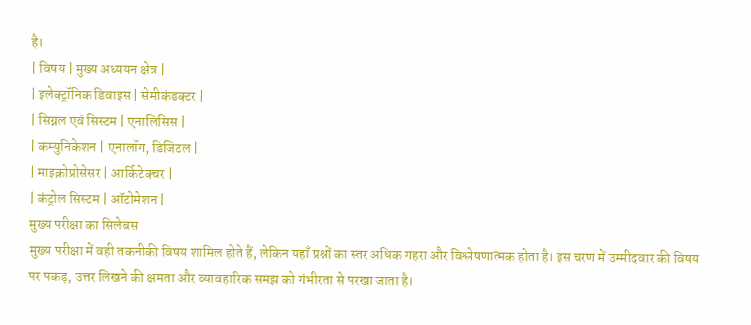है।
| विषय | मुख्य अध्ययन क्षेत्र |
| इलेक्ट्रॉनिक डिवाइस | सेमीकंडक्टर |
| सिग्नल एवं सिस्टम | एनालिसिस |
| कम्युनिकेशन | एनालॉग, डिजिटल |
| माइक्रोप्रोसेसर | आर्किटेक्चर |
| कंट्रोल सिस्टम | ऑटोमेशन |
मुख्य परीक्षा का सिलेबस
मुख्य परीक्षा में वही तकनीकी विषय शामिल होते हैं, लेकिन यहाँ प्रश्नों का स्तर अधिक गहरा और विश्लेषणात्मक होता है। इस चरण में उम्मीदवार की विषय पर पकड़, उत्तर लिखने की क्षमता और व्यावहारिक समझ को गंभीरता से परखा जाता है।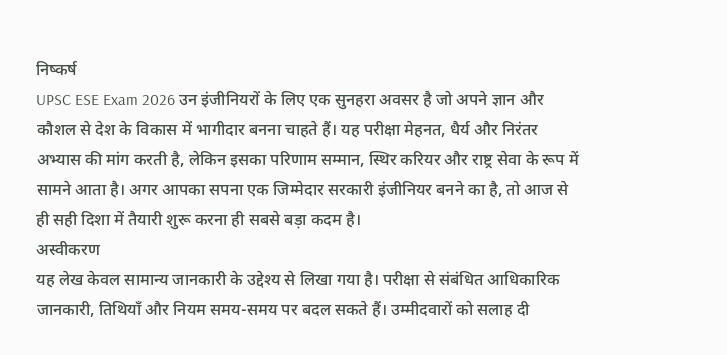निष्कर्ष
UPSC ESE Exam 2026 उन इंजीनियरों के लिए एक सुनहरा अवसर है जो अपने ज्ञान और कौशल से देश के विकास में भागीदार बनना चाहते हैं। यह परीक्षा मेहनत, धैर्य और निरंतर अभ्यास की मांग करती है, लेकिन इसका परिणाम सम्मान, स्थिर करियर और राष्ट्र सेवा के रूप में सामने आता है। अगर आपका सपना एक जिम्मेदार सरकारी इंजीनियर बनने का है, तो आज से ही सही दिशा में तैयारी शुरू करना ही सबसे बड़ा कदम है।
अस्वीकरण
यह लेख केवल सामान्य जानकारी के उद्देश्य से लिखा गया है। परीक्षा से संबंधित आधिकारिक जानकारी, तिथियाँ और नियम समय-समय पर बदल सकते हैं। उम्मीदवारों को सलाह दी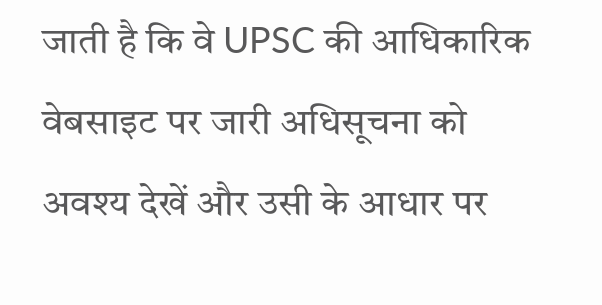जाती है कि वे UPSC की आधिकारिक वेबसाइट पर जारी अधिसूचना को अवश्य देखें और उसी के आधार पर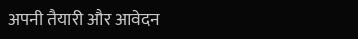अपनी तैयारी और आवेदन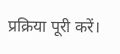प्रक्रिया पूरी करें।